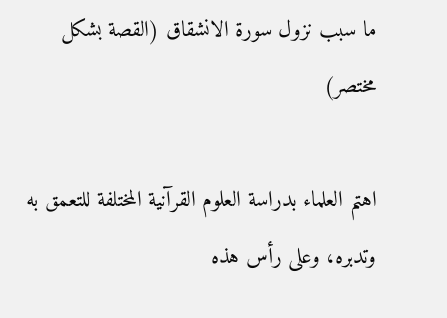ما سبب نزول سورة الانشقاق (القصة بشكل مختصر)

اهتم العلماء بدراسة العلوم القرآنية المختلفة للتعمق به وتدبره، وعلى رأس هذه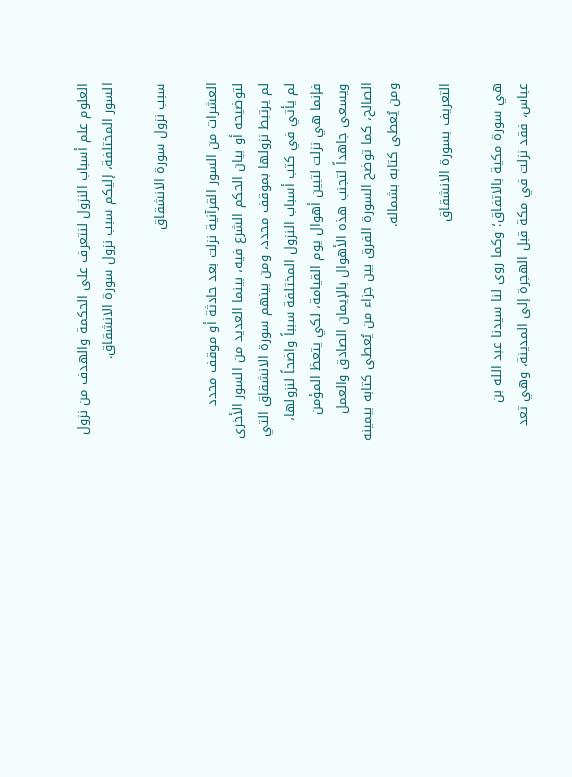العلوم علم أسباب النزول لنتعرف على الحكمة والهدف من نزول السور المختلفة، إليكم سبب نزول سورة الانشقاق.

سبب نزول سورة الانشقاق

العشرات من السور القرآنية نزلت بعد حادثة أو موقف محدد لتوضيحه أو بيان الحكم الشرع فيه، بينما العديد من السور الأخرى لم يرتبط نزولها بموقف محدد، ومن بينهم سورة الانشقاق التي لم يأتي في كتب أسباب النزول المختلفة سبباً واضحاً لنزولها، فإنما هي نزلت لتبين أهوال يوم القيامة، لكي يتعظ المؤمن ويسعى جاهداً لتجنب هذه الأهوال بالإيمان الصادق والعمل الصالح، كما توضح السورة الفرق بين جزاء من يُعطى كتابه بيمينه ومن يُعطى كتابه بشماله.

التعريف بسورة الانشقاق

هي سورة مكية بالاتفاق؛ وكما روى لنا سيدنا عبد الله بن عباس، فقد نزلت في مكة قبل الهجرة إلى المدينة، وهي تعد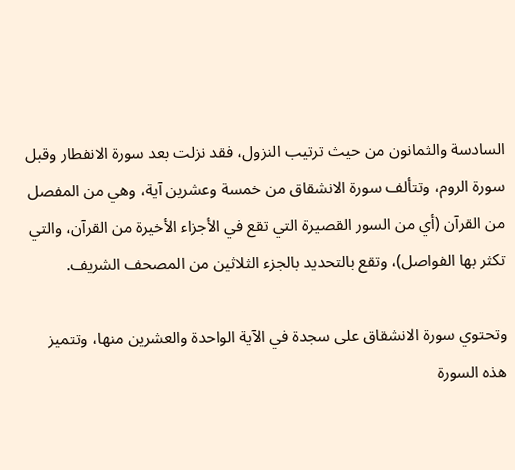السادسة والثمانون من حيث ترتيب النزول، فقد نزلت بعد سورة الانفطار وقبل سورة الروم، وتتألف سورة الانشقاق من خمسة وعشرين آية، وهي من المفصل من القرآن (أي من السور القصيرة التي تقع في الأجزاء الأخيرة من القرآن، والتي تكثر بها الفواصل)، وتقع بالتحديد بالجزء الثلاثين من المصحف الشريف.

وتحتوي سورة الانشقاق على سجدة في الآية الواحدة والعشرين منها، وتتميز هذه السورة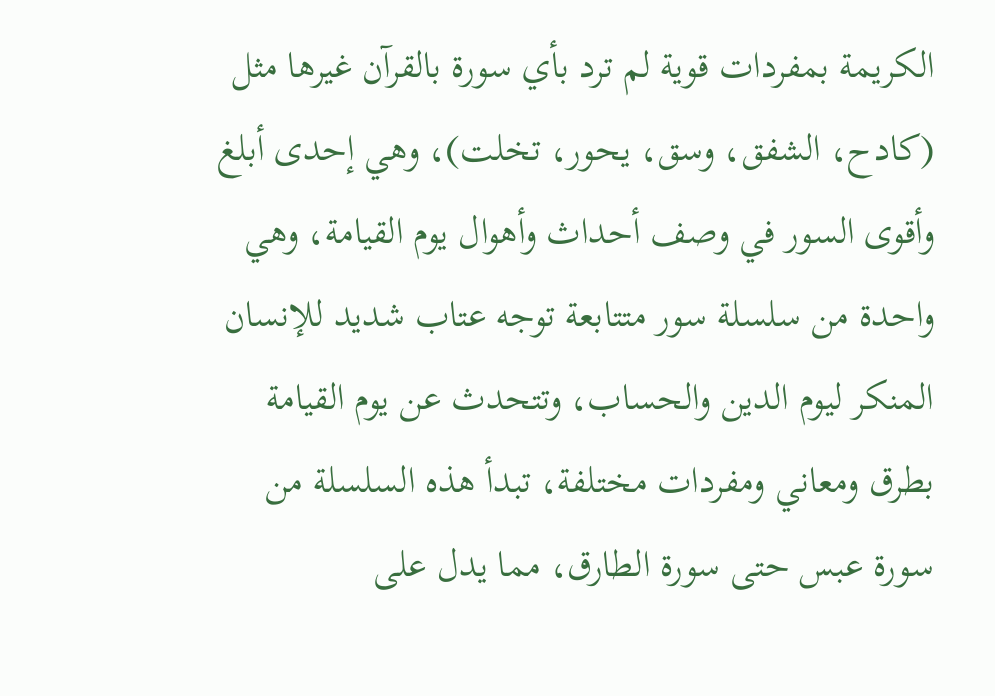الكريمة بمفردات قوية لم ترد بأي سورة بالقرآن غيرها مثل (كادح، الشفق، وسق، يحور، تخلت)، وهي إحدى أبلغ وأقوى السور في وصف أحداث وأهوال يوم القيامة، وهي واحدة من سلسلة سور متتابعة توجه عتاب شديد للإنسان المنكر ليوم الدين والحساب، وتتحدث عن يوم القيامة بطرق ومعاني ومفردات مختلفة، تبدأ هذه السلسلة من سورة عبس حتى سورة الطارق، مما يدل على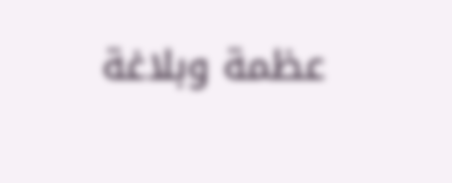عظمة وبلاغة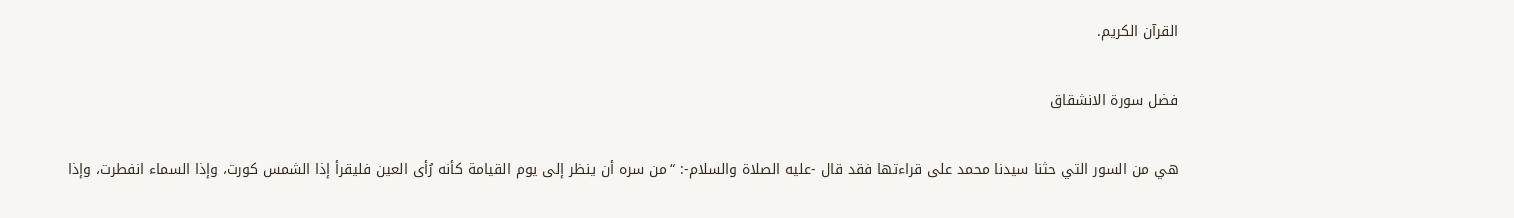القرآن الكريم.

فضل سورة الانشقاق

هي من السور التي حثنا سيدنا محمد على قراءتها فقد قال -عليه الصلاة والسلام-: “من سره أن ينظر إلى يوم القيامة كأنه رُأى العين فليقرأ إذا الشمس كورت، وإذا السماء انفطرت، وإذا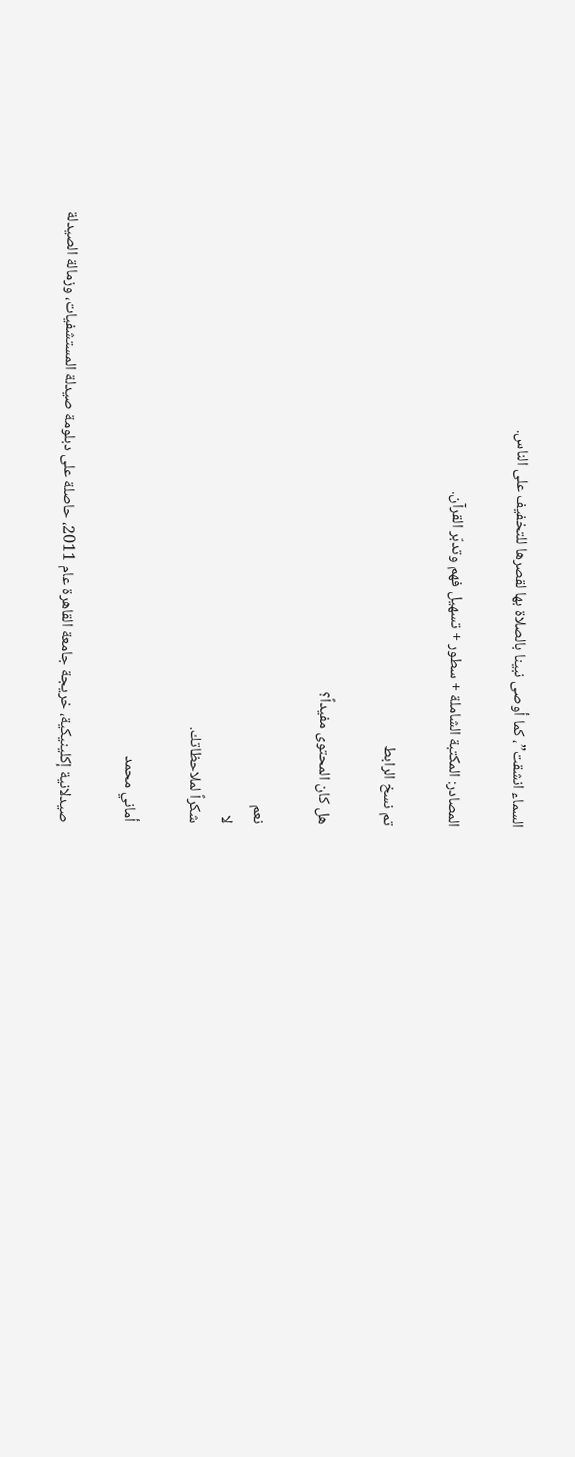السماء انشقت”، كما أوصى نبينا بالصلاة بها لقصرها للتخفيف على الناس.

المصادر: المكتبة الشاملة + سطور + تسهيل فهم وتدبّر القرآن.

تم نسخ الرابط

هل كان المحتوى مفيداً؟

نعم
لا
شكراً لملاحظاتك.

أماني محمد

صيدلانية إكلينيكية، خريجة جامعة القاهرة عام 2011، حاصلة على دبلومة صيدلة المستشفيات، وزمالة الصيدلة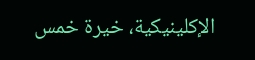الإكلينيكية، خيرة خمس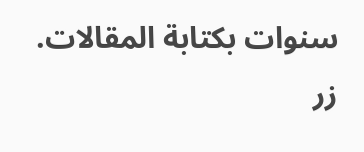سنوات بكتابة المقالات.
زر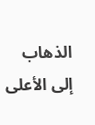الذهاب إلى الأعلى